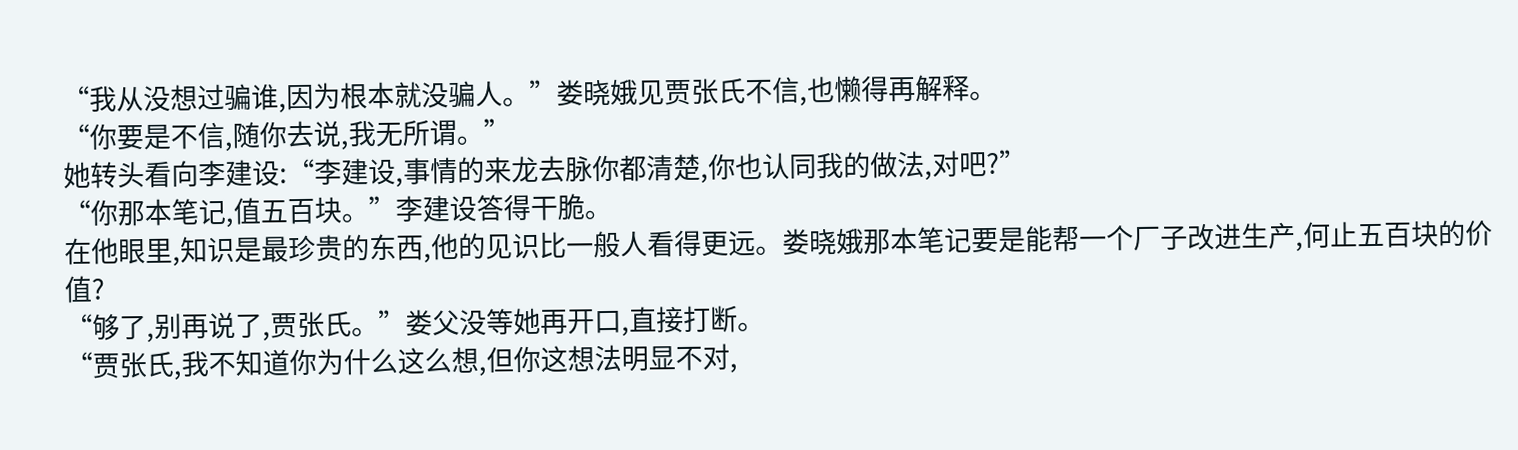“我从没想过骗谁,因为根本就没骗人。”娄晓娥见贾张氏不信,也懒得再解释。
“你要是不信,随你去说,我无所谓。”
她转头看向李建设:“李建设,事情的来龙去脉你都清楚,你也认同我的做法,对吧?”
“你那本笔记,值五百块。”李建设答得干脆。
在他眼里,知识是最珍贵的东西,他的见识比一般人看得更远。娄晓娥那本笔记要是能帮一个厂子改进生产,何止五百块的价值?
“够了,别再说了,贾张氏。”娄父没等她再开口,直接打断。
“贾张氏,我不知道你为什么这么想,但你这想法明显不对,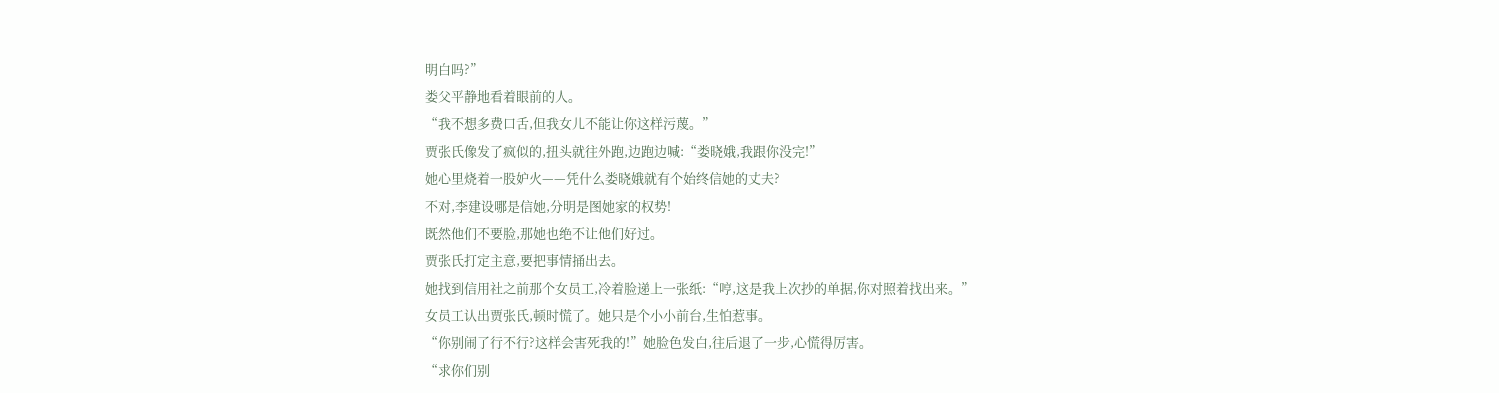明白吗?”
娄父平静地看着眼前的人。
“我不想多费口舌,但我女儿不能让你这样污蔑。”
贾张氏像发了疯似的,扭头就往外跑,边跑边喊:“娄晓娥,我跟你没完!”
她心里烧着一股妒火——凭什么娄晓娥就有个始终信她的丈夫?
不对,李建设哪是信她,分明是图她家的权势!
既然他们不要脸,那她也绝不让他们好过。
贾张氏打定主意,要把事情捅出去。
她找到信用社之前那个女员工,冷着脸递上一张纸:“哼,这是我上次抄的单据,你对照着找出来。”
女员工认出贾张氏,顿时慌了。她只是个小小前台,生怕惹事。
“你别闹了行不行?这样会害死我的!”她脸色发白,往后退了一步,心慌得厉害。
“求你们别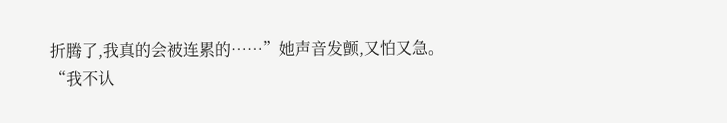折腾了,我真的会被连累的……”她声音发颤,又怕又急。
“我不认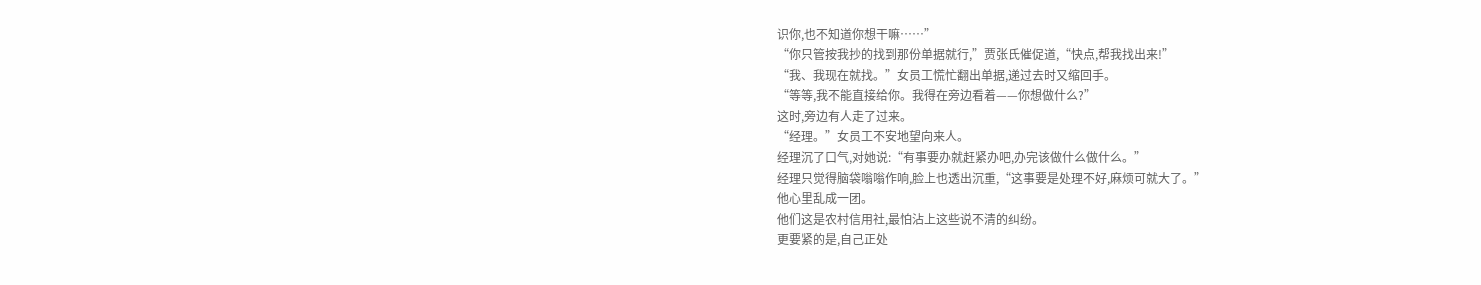识你,也不知道你想干嘛……”
“你只管按我抄的找到那份单据就行,”贾张氏催促道,“快点,帮我找出来!”
“我、我现在就找。”女员工慌忙翻出单据,递过去时又缩回手。
“等等,我不能直接给你。我得在旁边看着——你想做什么?”
这时,旁边有人走了过来。
“经理。”女员工不安地望向来人。
经理沉了口气,对她说:“有事要办就赶紧办吧,办完该做什么做什么。”
经理只觉得脑袋嗡嗡作响,脸上也透出沉重,“这事要是处理不好,麻烦可就大了。”
他心里乱成一团。
他们这是农村信用社,最怕沾上这些说不清的纠纷。
更要紧的是,自己正处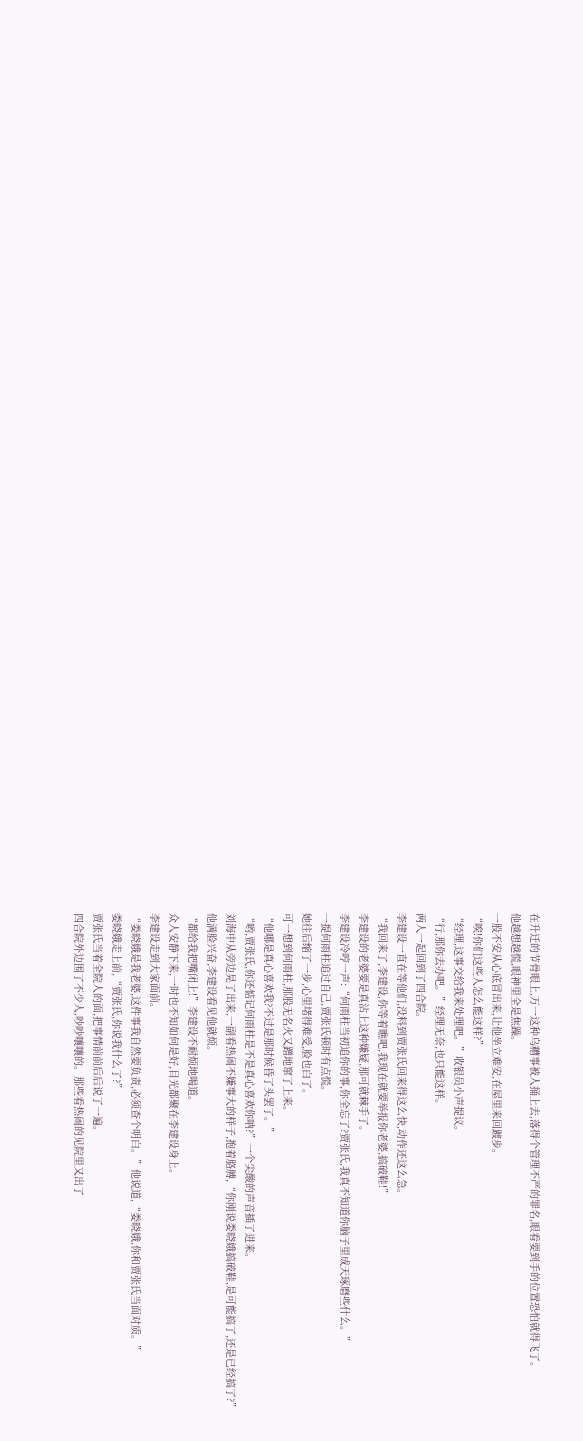在升迁的节骨眼上,万一这种乌糟事被人捅上去,落得个管理不严的罪名,眼看要到手的位置恐怕就得飞了。
他越想越慌,眼神里全是焦躁。
一股不安从心底冒出来,让他坐立难安,在屋里来回踱步。
“唉!你们这些人怎么能这样?”
“经理,这事交给我来处理吧。”收银员小声提议。
“行,那你去办吧。”经理无奈,也只能这样。
两人一起回到了四合院。
李建设一直在等他们,没料到贾张氏回来得这么快,动作还这么急。
“我回来了,李建设,你等着瞧吧,我现在就要举报你老婆,搞破鞋!”
李建设的老婆要是真沾上这种嫌疑,那可就棘手了。
李建设冷哼一声:“何雨柱当初追你的事,你全忘了?贾张氏,我真不知道你脑子里成天琢磨些什么。”
一提何雨柱追过自己,贾张氏顿时有点慌。
她往后缩了一步,心里堵得难受,脸也白了。
可一想到何雨柱,那股无名火又蹭地窜了上来。
“他哪是真心喜欢我?不过是那时候昏了头罢了。”
“哟,贾张氏,你还惦记何雨柱是不是真心喜欢你呐?”一个尖酸的声音插了进来。
刘海中从旁边晃了出来,一副看热闹不嫌事大的样子,抱着胳膊,“你刚说娄晓娥搞破鞋,是可能搞了,还是已经搞了?”
他满脸兴奋,李建设看见他就烦。
“都给我把嘴闭上!”李建设不耐烦地喝道。
众人安静下来,一时也不知如何是好,目光都聚在李建设身上。
李建设走到大家面前。
“娄晓娥是我老婆,这件事我自然要负责,必须查个明白。”他说道,“娄晓娥,你和贾张氏当面对质。”
娄晓娥走上前,“贾张氏,你说我什么了?”
贾张氏当着全院人的面,把事情前前后后说了一遍。
四合院外边围了不少人,吵吵嚷嚷的。那些看热闹的见院里又出了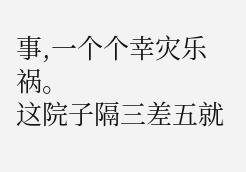事,一个个幸灾乐祸。
这院子隔三差五就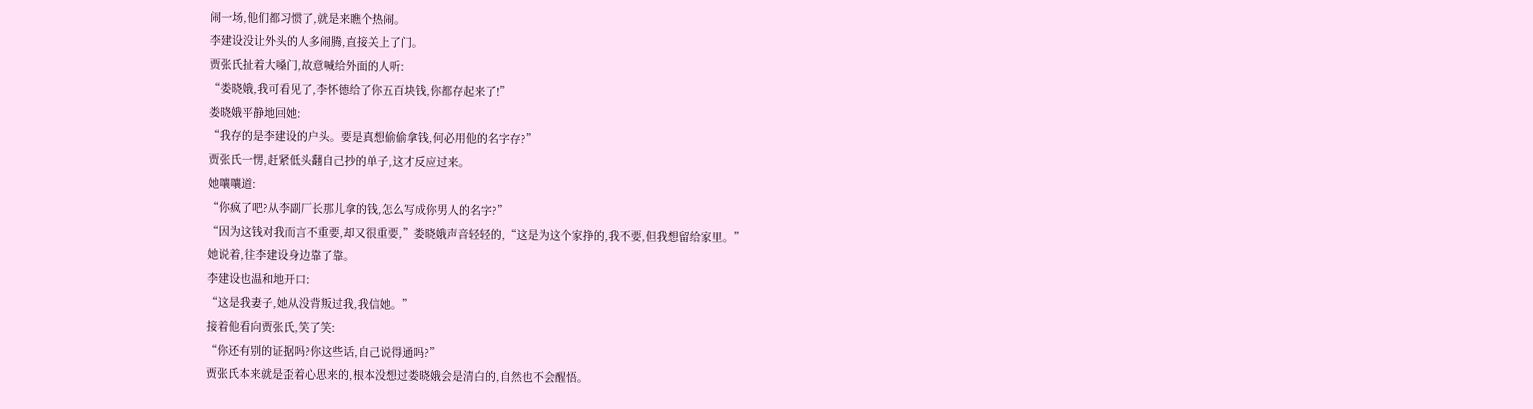闹一场,他们都习惯了,就是来瞧个热闹。
李建设没让外头的人多闹腾,直接关上了门。
贾张氏扯着大嗓门,故意喊给外面的人听:
“娄晓娥,我可看见了,李怀德给了你五百块钱,你都存起来了!”
娄晓娥平静地回她:
“我存的是李建设的户头。要是真想偷偷拿钱,何必用他的名字存?”
贾张氏一愣,赶紧低头翻自己抄的单子,这才反应过来。
她嚷嚷道:
“你疯了吧?从李副厂长那儿拿的钱,怎么写成你男人的名字?”
“因为这钱对我而言不重要,却又很重要,”娄晓娥声音轻轻的,“这是为这个家挣的,我不要,但我想留给家里。”
她说着,往李建设身边靠了靠。
李建设也温和地开口:
“这是我妻子,她从没背叛过我,我信她。”
接着他看向贾张氏,笑了笑:
“你还有别的证据吗?你这些话,自己说得通吗?”
贾张氏本来就是歪着心思来的,根本没想过娄晓娥会是清白的,自然也不会醒悟。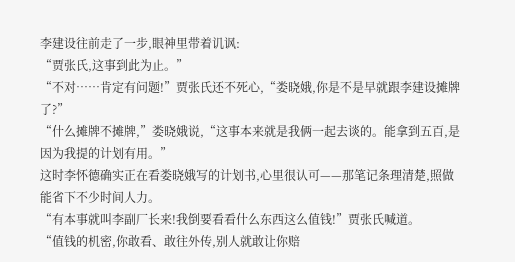李建设往前走了一步,眼神里带着讥讽:
“贾张氏,这事到此为止。”
“不对……肯定有问题!”贾张氏还不死心,“娄晓娥,你是不是早就跟李建设摊牌了?”
“什么摊牌不摊牌,”娄晓娥说,“这事本来就是我俩一起去谈的。能拿到五百,是因为我提的计划有用。”
这时李怀德确实正在看娄晓娥写的计划书,心里很认可——那笔记条理清楚,照做能省下不少时间人力。
“有本事就叫李副厂长来!我倒要看看什么东西这么值钱!”贾张氏喊道。
“值钱的机密,你敢看、敢往外传,别人就敢让你赔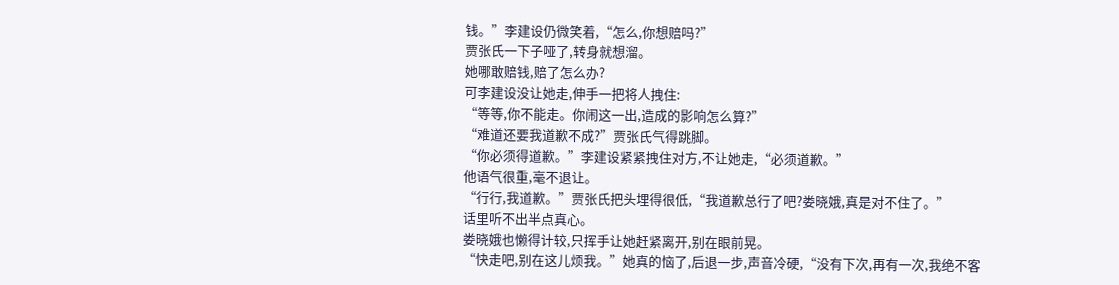钱。”李建设仍微笑着,“怎么,你想赔吗?”
贾张氏一下子哑了,转身就想溜。
她哪敢赔钱,赔了怎么办?
可李建设没让她走,伸手一把将人拽住:
“等等,你不能走。你闹这一出,造成的影响怎么算?”
“难道还要我道歉不成?”贾张氏气得跳脚。
“你必须得道歉。”李建设紧紧拽住对方,不让她走,“必须道歉。”
他语气很重,毫不退让。
“行行,我道歉。”贾张氏把头埋得很低,“我道歉总行了吧?娄晓娥,真是对不住了。”
话里听不出半点真心。
娄晓娥也懒得计较,只挥手让她赶紧离开,别在眼前晃。
“快走吧,别在这儿烦我。”她真的恼了,后退一步,声音冷硬,“没有下次,再有一次,我绝不客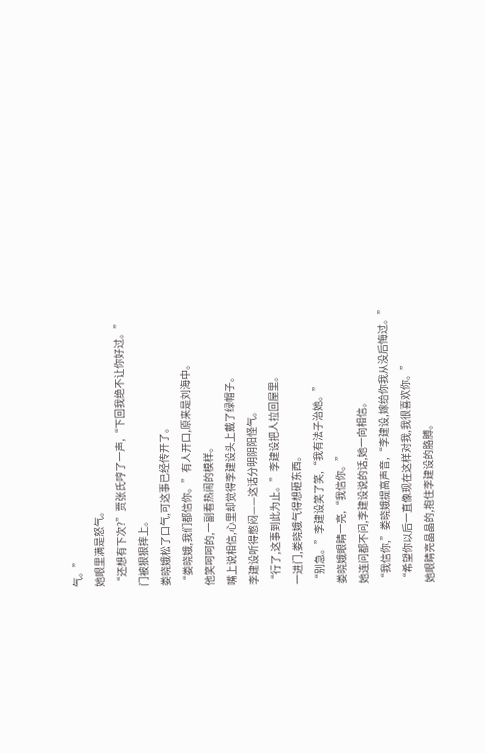气。”
她眼里满是怒气。
“还想有下次?”贾张氏哼了一声,“下回我绝不让你好过。”
门被狠狠摔上。
娄晓娥松了口气,可这事已经传开了。
“娄晓娥,我们都信你。”有人开口,原来是刘海中。
他笑呵呵的,一副看热闹的模样。
嘴上说相信,心里却觉得李建设头上戴了绿帽子。
李建设听得憋闷——这话分明阴阳怪气。
“行了,这事到此为止。”李建设把人拉回屋里。
一进门,娄晓娥气得想砸东西。
“别急。”李建设笑了笑,“我有法子治她。”
娄晓娥眼睛一亮,“我信你。”
她连问都不问,李建设说的话,她一向相信。
“我信你,”娄晓娥提高声音,“李建设,嫁给你我从没后悔过。”
“希望你以后一直像现在这样对我,我很喜欢你。”
她眼睛亮晶晶的,抱住李建设的胳膊。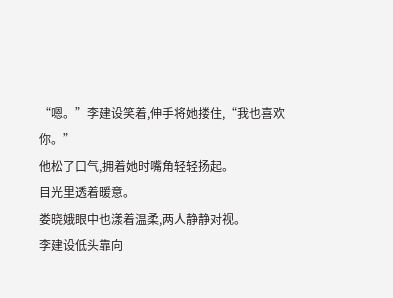“嗯。”李建设笑着,伸手将她搂住,“我也喜欢你。”
他松了口气,拥着她时嘴角轻轻扬起。
目光里透着暖意。
娄晓娥眼中也漾着温柔,两人静静对视。
李建设低头靠向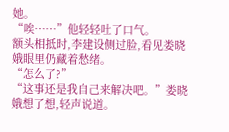她。
“唉……”他轻轻吐了口气。
额头相抵时,李建设侧过脸,看见娄晓娥眼里仍藏着愁绪。
“怎么了?”
“这事还是我自己来解决吧。”娄晓娥想了想,轻声说道。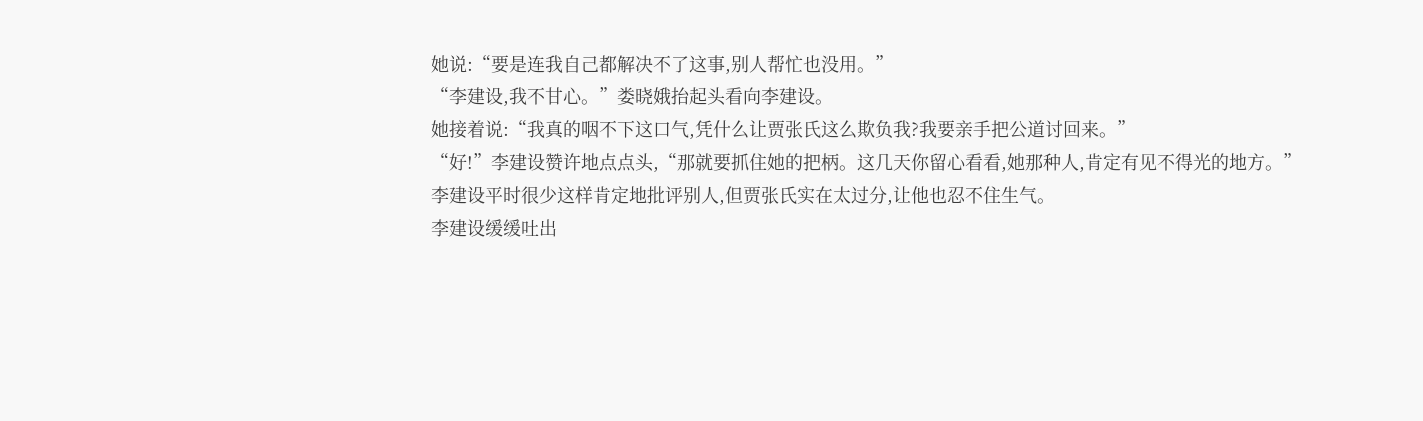她说:“要是连我自己都解决不了这事,别人帮忙也没用。”
“李建设,我不甘心。”娄晓娥抬起头看向李建设。
她接着说:“我真的咽不下这口气,凭什么让贾张氏这么欺负我?我要亲手把公道讨回来。”
“好!”李建设赞许地点点头,“那就要抓住她的把柄。这几天你留心看看,她那种人,肯定有见不得光的地方。”
李建设平时很少这样肯定地批评别人,但贾张氏实在太过分,让他也忍不住生气。
李建设缓缓吐出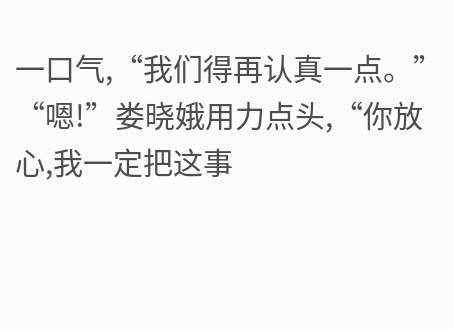一口气,“我们得再认真一点。”
“嗯!”娄晓娥用力点头,“你放心,我一定把这事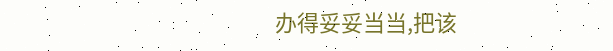办得妥妥当当,把该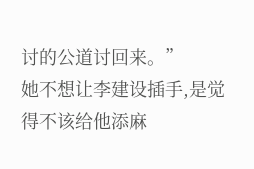讨的公道讨回来。”
她不想让李建设插手,是觉得不该给他添麻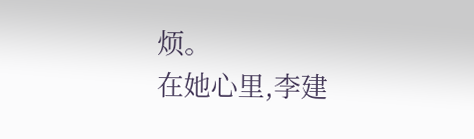烦。
在她心里,李建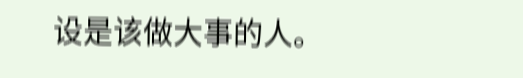设是该做大事的人。